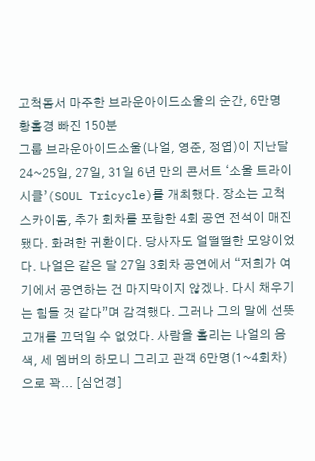고척돔서 마주한 브라운아이드소울의 순간, 6만명 황홀경 빠진 150분
그룹 브라운아이드소울(나얼, 영준, 정엽)이 지난달 24~25일, 27일, 31일 6년 만의 콘서트 ‘소울 트라이시클’(SOUL Tricycle)를 개최했다. 장소는 고척스카이돔, 추가 회차를 포함한 4회 공연 전석이 매진됐다. 화려한 귀환이다. 당사자도 얼떨떨한 모양이었다. 나얼은 같은 달 27일 3회차 공연에서 “저희가 여기에서 공연하는 건 마지막이지 않겠나. 다시 채우기는 힘들 것 같다”며 감격했다. 그러나 그의 말에 선뜻 고개를 끄덕일 수 없었다. 사람을 홀리는 나얼의 음색, 세 멤버의 하모니 그리고 관객 6만명(1~4회차)으로 꽉... [심언경]